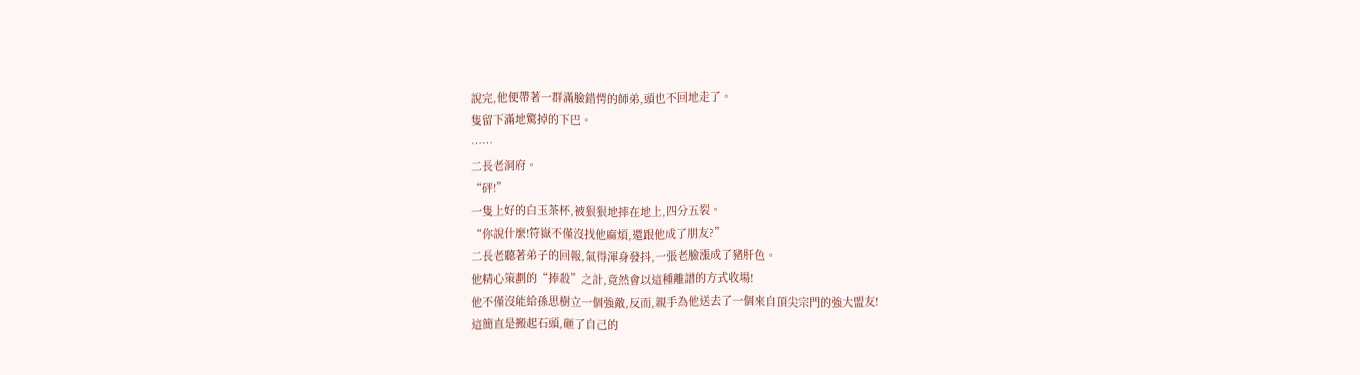說完,他便帶著一群滿臉錯愕的師弟,頭也不回地走了。
隻留下滿地驚掉的下巴。
……
二長老洞府。
“砰!”
一隻上好的白玉茶杯,被狠狠地摔在地上,四分五裂。
“你說什麼!符嶽不僅沒找他麻煩,還跟他成了朋友?”
二長老聽著弟子的回報,氣得渾身發抖,一張老臉漲成了豬肝色。
他精心策劃的“捧殺”之計,竟然會以這種離譜的方式收場!
他不僅沒能給孫思樹立一個強敵,反而,親手為他送去了一個來自頂尖宗門的強大盟友!
這簡直是搬起石頭,砸了自己的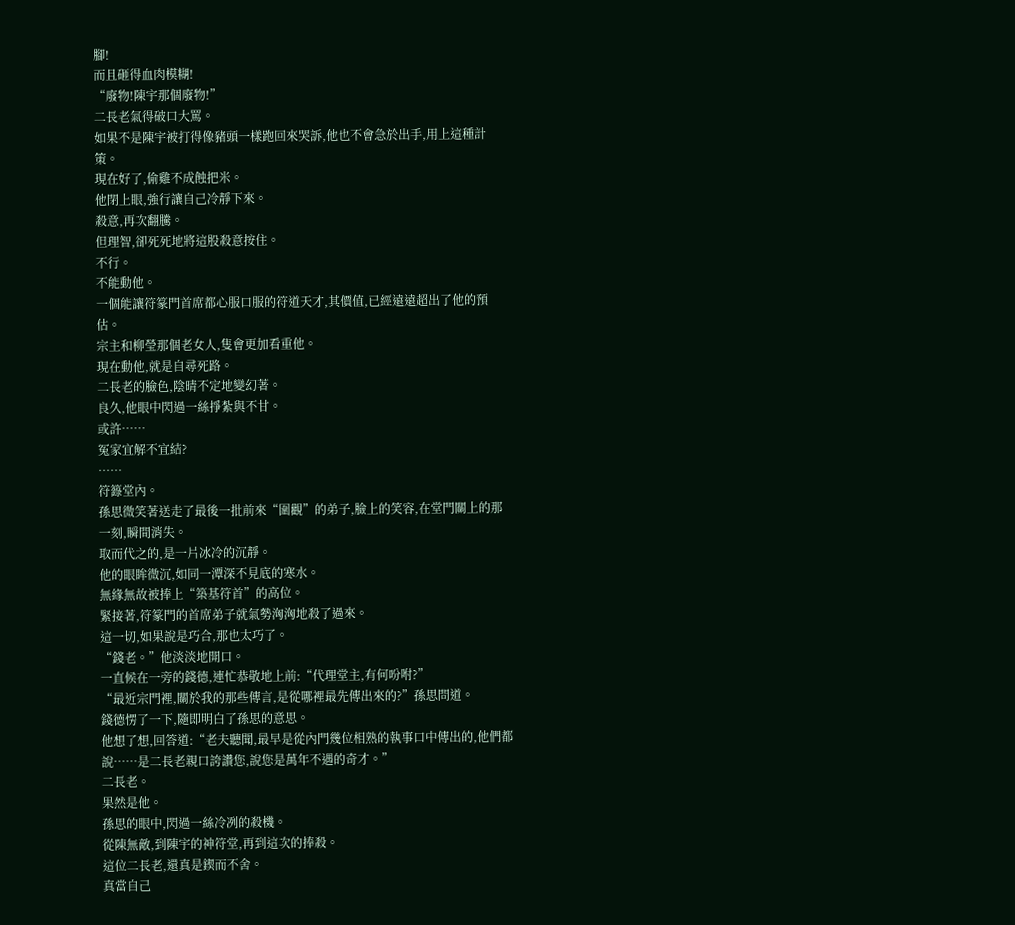腳!
而且砸得血肉模糊!
“廢物!陳宇那個廢物!”
二長老氣得破口大罵。
如果不是陳宇被打得像豬頭一樣跑回來哭訴,他也不會急於出手,用上這種計策。
現在好了,偷雞不成蝕把米。
他閉上眼,強行讓自己冷靜下來。
殺意,再次翻騰。
但理智,卻死死地將這股殺意按住。
不行。
不能動他。
一個能讓符篆門首席都心服口服的符道天才,其價值,已經遠遠超出了他的預估。
宗主和柳瑩那個老女人,隻會更加看重他。
現在動他,就是自尋死路。
二長老的臉色,陰晴不定地變幻著。
良久,他眼中閃過一絲掙紮與不甘。
或許……
冤家宜解不宜結?
……
符籙堂內。
孫思微笑著送走了最後一批前來“圍觀”的弟子,臉上的笑容,在堂門關上的那一刻,瞬間消失。
取而代之的,是一片冰冷的沉靜。
他的眼眸微沉,如同一潭深不見底的寒水。
無緣無故被捧上“築基符首”的高位。
緊接著,符篆門的首席弟子就氣勢洶洶地殺了過來。
這一切,如果說是巧合,那也太巧了。
“錢老。”他淡淡地開口。
一直候在一旁的錢德,連忙恭敬地上前:“代理堂主,有何吩咐?”
“最近宗門裡,關於我的那些傳言,是從哪裡最先傳出來的?”孫思問道。
錢德愣了一下,隨即明白了孫思的意思。
他想了想,回答道:“老夫聽聞,最早是從內門幾位相熟的執事口中傳出的,他們都說……是二長老親口誇讚您,說您是萬年不遇的奇才。”
二長老。
果然是他。
孫思的眼中,閃過一絲冷冽的殺機。
從陳無敵,到陳宇的神符堂,再到這次的捧殺。
這位二長老,還真是鍥而不舍。
真當自己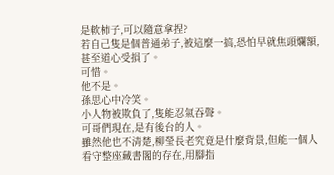是軟柿子,可以隨意拿捏?
若自己隻是個普通弟子,被這麼一搞,恐怕早就焦頭爛額,甚至道心受損了。
可惜。
他不是。
孫思心中冷笑。
小人物被欺負了,隻能忍氣吞聲。
可哥們現在,是有後台的人。
雖然他也不清楚,柳瑩長老究竟是什麼背景,但能一個人看守整座藏書閣的存在,用腳指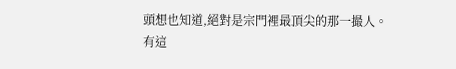頭想也知道,絕對是宗門裡最頂尖的那一撮人。
有這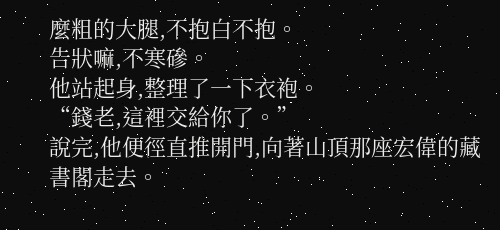麼粗的大腿,不抱白不抱。
告狀嘛,不寒磣。
他站起身,整理了一下衣袍。
“錢老,這裡交給你了。”
說完,他便徑直推開門,向著山頂那座宏偉的藏書閣走去。